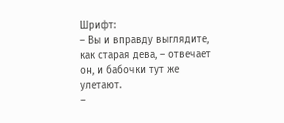Шрифт:
– Вы и вправду выглядите, как старая дева, – отвечает он, и бабочки тут же улетают.
–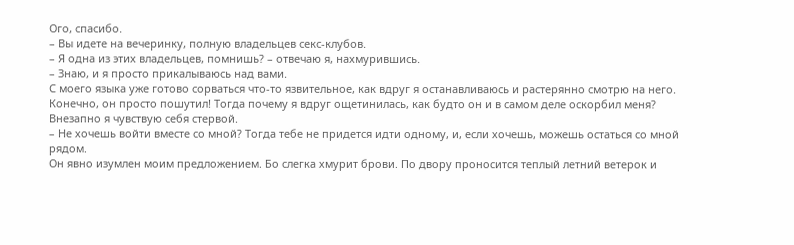Ого, спасибо.
– Вы идете на вечеринку, полную владельцев секс-клубов.
– Я одна из этих владельцев, помнишь? – отвечаю я, нахмурившись.
– Знаю, и я просто прикалываюсь над вами.
С моего языка уже готово сорваться что-то язвительное, как вдруг я останавливаюсь и растерянно смотрю на него. Конечно, он просто пошутил! Тогда почему я вдруг ощетинилась, как будто он и в самом деле оскорбил меня? Внезапно я чувствую себя стервой.
– Не хочешь войти вместе со мной? Тогда тебе не придется идти одному, и, если хочешь, можешь остаться со мной рядом.
Он явно изумлен моим предложением. Бо слегка хмурит брови. По двору проносится теплый летний ветерок и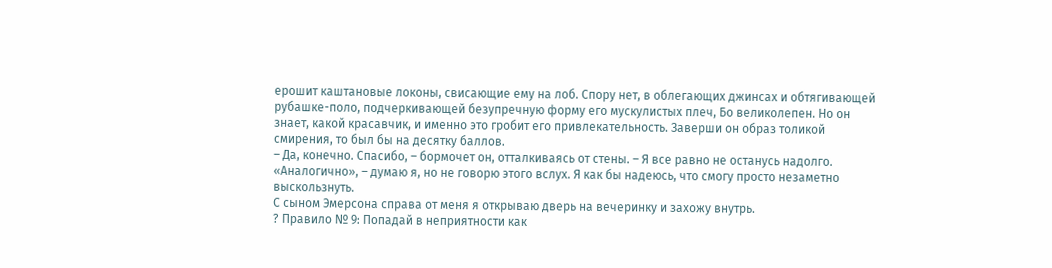ерошит каштановые локоны, свисающие ему на лоб. Спору нет, в облегающих джинсах и обтягивающей рубашке-поло, подчеркивающей безупречную форму его мускулистых плеч, Бо великолепен. Но он знает, какой красавчик, и именно это гробит его привлекательность. Заверши он образ толикой смирения, то был бы на десятку баллов.
– Да, конечно. Спасибо, – бормочет он, отталкиваясь от стены. – Я все равно не останусь надолго.
«Аналогично», – думаю я, но не говорю этого вслух. Я как бы надеюсь, что смогу просто незаметно выскользнуть.
С сыном Эмерсона справа от меня я открываю дверь на вечеринку и захожу внутрь.
? Правило № 9: Попадай в неприятности как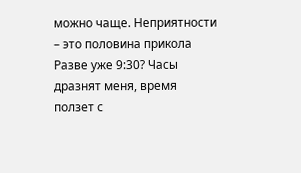можно чаще. Неприятности – это половина прикола
Разве уже 9:30? Часы дразнят меня, время ползет с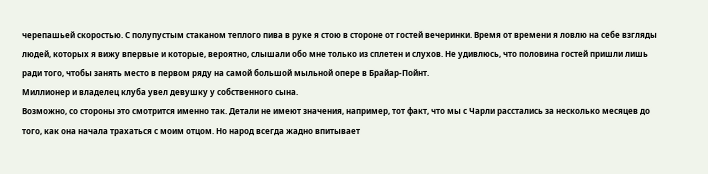черепашьей скоростью. С полупустым стаканом теплого пива в руке я стою в стороне от гостей вечеринки. Время от времени я ловлю на себе взгляды людей, которых я вижу впервые и которые, вероятно, слышали обо мне только из сплетен и слухов. Не удивлюсь, что половина гостей пришли лишь ради того, чтобы занять место в первом ряду на самой большой мыльной опере в Брайар-Пойнт.
Миллионер и владелец клуба увел девушку у собственного сына.
Возможно, со стороны это смотрится именно так. Детали не имеют значения, например, тот факт, что мы с Чарли расстались за несколько месяцев до того, как она начала трахаться с моим отцом. Но народ всегда жадно впитывает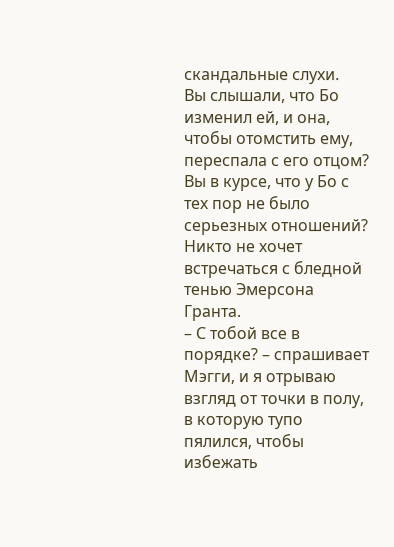скандальные слухи.
Вы слышали, что Бо изменил ей, и она, чтобы отомстить ему, переспала с его отцом?
Вы в курсе, что у Бо с тех пор не было серьезных отношений?
Никто не хочет встречаться с бледной тенью Эмерсона Гранта.
– С тобой все в порядке? – спрашивает Мэгги, и я отрываю взгляд от точки в полу, в которую тупо пялился, чтобы избежать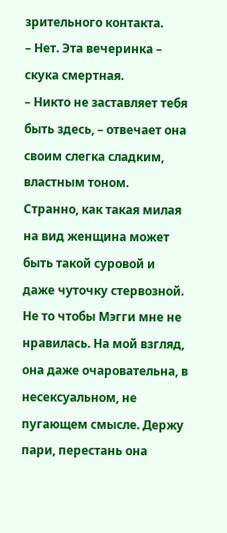зрительного контакта.
– Нет. Эта вечеринка – скука смертная.
– Никто не заставляет тебя быть здесь, – отвечает она своим слегка сладким, властным тоном.
Странно, как такая милая на вид женщина может быть такой суровой и даже чуточку стервозной. Не то чтобы Мэгги мне не нравилась. На мой взгляд, она даже очаровательна, в несексуальном, не пугающем смысле. Держу пари, перестань она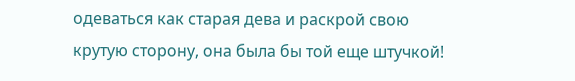одеваться как старая дева и раскрой свою крутую сторону, она была бы той еще штучкой!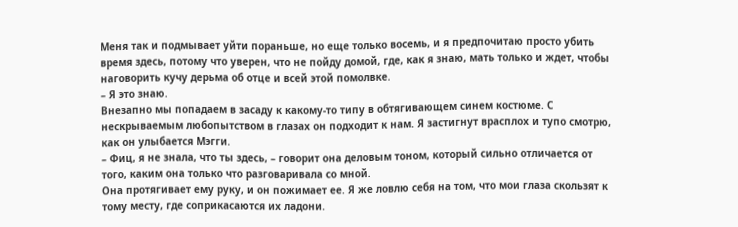Меня так и подмывает уйти пораньше, но еще только восемь, и я предпочитаю просто убить время здесь, потому что уверен, что не пойду домой, где, как я знаю, мать только и ждет, чтобы наговорить кучу дерьма об отце и всей этой помолвке.
– Я это знаю.
Внезапно мы попадаем в засаду к какому-то типу в обтягивающем синем костюме. С нескрываемым любопытством в глазах он подходит к нам. Я застигнут врасплох и тупо смотрю, как он улыбается Мэгги.
– Фиц, я не знала, что ты здесь, – говорит она деловым тоном, который сильно отличается от того, каким она только что разговаривала со мной.
Она протягивает ему руку, и он пожимает ее. Я же ловлю себя на том, что мои глаза скользят к тому месту, где соприкасаются их ладони.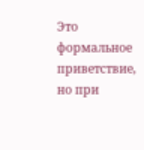Это формальное приветствие, но при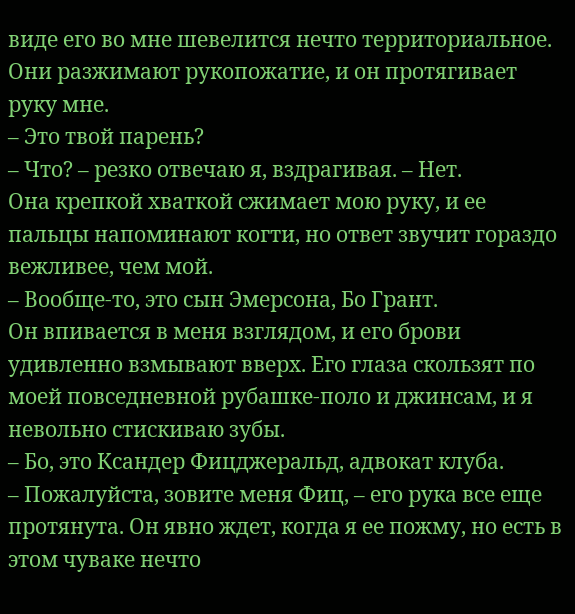виде его во мне шевелится нечто территориальное.
Они разжимают рукопожатие, и он протягивает руку мне.
– Это твой парень?
– Что? – резко отвечаю я, вздрагивая. – Нет.
Она крепкой хваткой сжимает мою руку, и ее пальцы напоминают когти, но ответ звучит гораздо вежливее, чем мой.
– Вообще-то, это сын Эмерсона, Бо Грант.
Он впивается в меня взглядом, и его брови удивленно взмывают вверх. Его глаза скользят по моей повседневной рубашке-поло и джинсам, и я невольно стискиваю зубы.
– Бо, это Ксандер Фицджеральд, адвокат клуба.
– Пожалуйста, зовите меня Фиц, – его рука все еще протянута. Он явно ждет, когда я ее пожму, но есть в этом чуваке нечто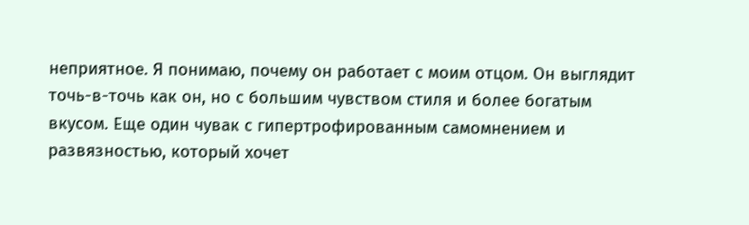неприятное. Я понимаю, почему он работает с моим отцом. Он выглядит точь-в-точь как он, но с большим чувством стиля и более богатым вкусом. Еще один чувак с гипертрофированным самомнением и развязностью, который хочет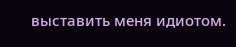выставить меня идиотом.